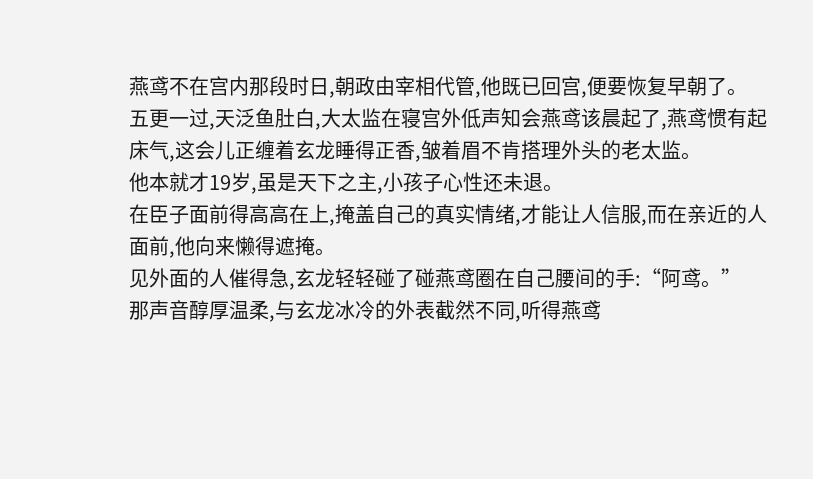燕鸢不在宫内那段时日,朝政由宰相代管,他既已回宫,便要恢复早朝了。
五更一过,天泛鱼肚白,大太监在寝宫外低声知会燕鸢该晨起了,燕鸢惯有起床气,这会儿正缠着玄龙睡得正香,皱着眉不肯搭理外头的老太监。
他本就才19岁,虽是天下之主,小孩子心性还未退。
在臣子面前得高高在上,掩盖自己的真实情绪,才能让人信服,而在亲近的人面前,他向来懒得遮掩。
见外面的人催得急,玄龙轻轻碰了碰燕鸢圈在自己腰间的手:“阿鸢。”
那声音醇厚温柔,与玄龙冰冷的外表截然不同,听得燕鸢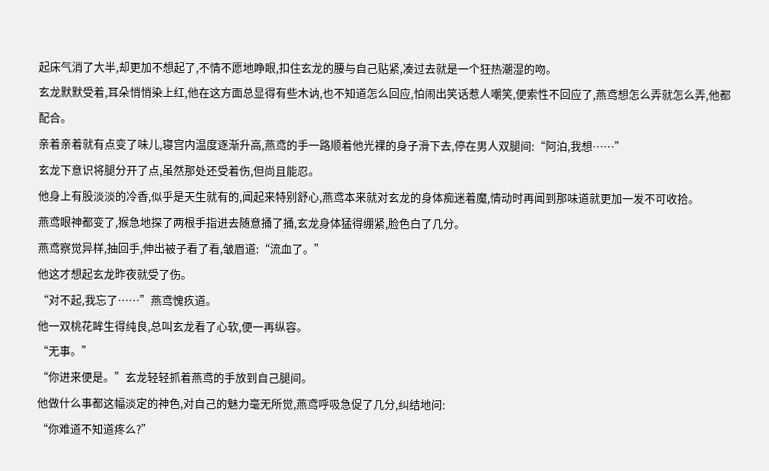起床气消了大半,却更加不想起了,不情不愿地睁眼,扣住玄龙的腰与自己贴紧,凑过去就是一个狂热潮湿的吻。
玄龙默默受着,耳朵悄悄染上红,他在这方面总显得有些木讷,也不知道怎么回应,怕闹出笑话惹人嘲笑,便索性不回应了,燕鸢想怎么弄就怎么弄,他都配合。
亲着亲着就有点变了味儿,寝宫内温度逐渐升高,燕鸢的手一路顺着他光裸的身子滑下去,停在男人双腿间:“阿泊,我想……”
玄龙下意识将腿分开了点,虽然那处还受着伤,但尚且能忍。
他身上有股淡淡的冷香,似乎是天生就有的,闻起来特别舒心,燕鸢本来就对玄龙的身体痴迷着魔,情动时再闻到那味道就更加一发不可收拾。
燕鸢眼神都变了,猴急地探了两根手指进去随意捅了捅,玄龙身体猛得绷紧,脸色白了几分。
燕鸢察觉异样,抽回手,伸出被子看了看,皱眉道:“流血了。”
他这才想起玄龙昨夜就受了伤。
“对不起,我忘了……”燕鸢愧疚道。
他一双桃花眸生得纯良,总叫玄龙看了心软,便一再纵容。
“无事。”
“你进来便是。”玄龙轻轻抓着燕鸢的手放到自己腿间。
他做什么事都这幅淡定的神色,对自己的魅力毫无所觉,燕鸢呼吸急促了几分,纠结地问:
“你难道不知道疼么?”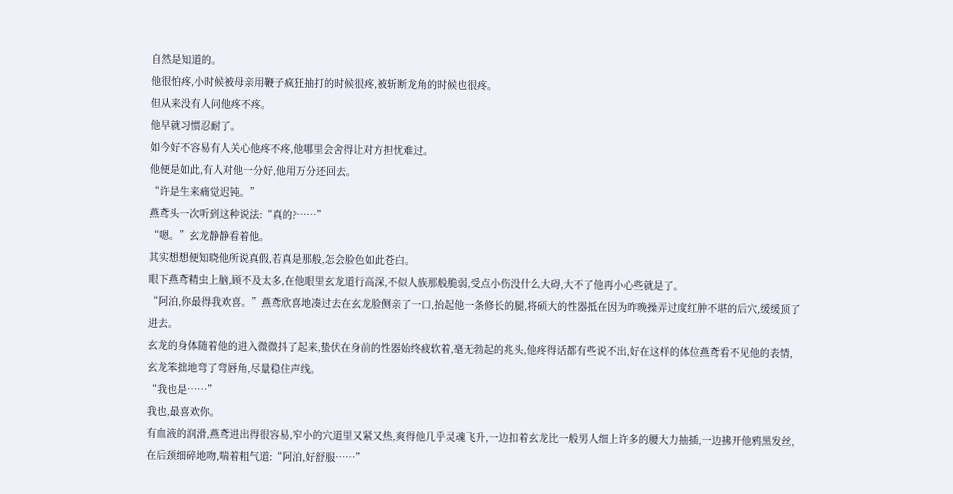自然是知道的。
他很怕疼,小时候被母亲用鞭子疯狂抽打的时候很疼,被斩断龙角的时候也很疼。
但从来没有人问他疼不疼。
他早就习惯忍耐了。
如今好不容易有人关心他疼不疼,他哪里会舍得让对方担忧难过。
他便是如此,有人对他一分好,他用万分还回去。
“许是生来痛觉迟钝。”
燕鸢头一次听到这种说法:“真的?……”
“嗯。”玄龙静静看着他。
其实想想便知晓他所说真假,若真是那般,怎会脸色如此苍白。
眼下燕鸢精虫上脑,顾不及太多,在他眼里玄龙道行高深,不似人族那般脆弱,受点小伤没什么大碍,大不了他再小心些就是了。
“阿泊,你最得我欢喜。”燕鸢欣喜地凑过去在玄龙脸侧亲了一口,抬起他一条修长的腿,将硕大的性器抵在因为昨晚操弄过度红肿不堪的后穴,缓缓顶了进去。
玄龙的身体随着他的进入微微抖了起来,蛰伏在身前的性器始终疲软着,毫无勃起的兆头,他疼得话都有些说不出,好在这样的体位燕鸢看不见他的表情,玄龙笨拙地弯了弯唇角,尽量稳住声线。
“我也是……”
我也,最喜欢你。
有血液的润滑,燕鸢进出得很容易,窄小的穴道里又紧又热,爽得他几乎灵魂飞升,一边扣着玄龙比一般男人细上许多的腰大力抽插,一边拂开他鸦黑发丝,在后颈细碎地吻,喘着粗气道:“阿泊,好舒服……”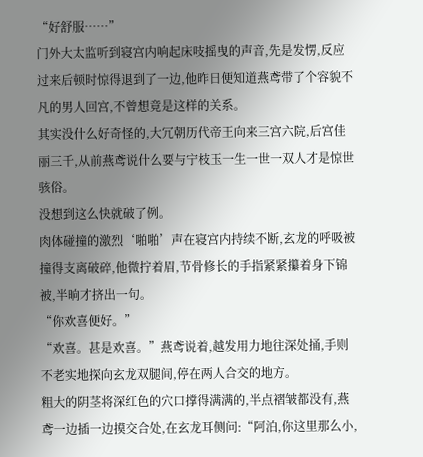“好舒服……”
门外大太监听到寝宫内响起床吱摇曳的声音,先是发愣,反应过来后顿时惊得退到了一边,他昨日便知道燕鸢带了个容貌不凡的男人回宫,不曾想竟是这样的关系。
其实没什么好奇怪的,大冗朝历代帝王向来三宫六院,后宫佳丽三千,从前燕鸢说什么要与宁枝玉一生一世一双人才是惊世骇俗。
没想到这么快就破了例。
肉体碰撞的激烈‘啪啪’声在寝宫内持续不断,玄龙的呼吸被撞得支离破碎,他微拧着眉,节骨修长的手指紧紧攥着身下锦被,半晌才挤出一句。
“你欢喜便好。”
“欢喜。甚是欢喜。”燕鸢说着,越发用力地往深处捅,手则不老实地探向玄龙双腿间,停在两人合交的地方。
粗大的阴茎将深红色的穴口撑得满满的,半点褶皱都没有,燕鸢一边插一边摸交合处,在玄龙耳侧问:“阿泊,你这里那么小,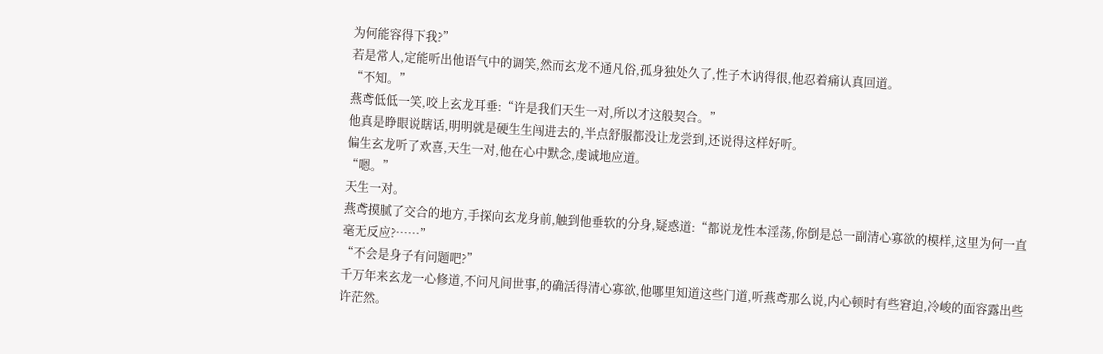为何能容得下我?”
若是常人,定能听出他语气中的调笑,然而玄龙不通凡俗,孤身独处久了,性子木讷得很,他忍着痛认真回道。
“不知。”
燕鸢低低一笑,咬上玄龙耳垂:“许是我们天生一对,所以才这般契合。”
他真是睁眼说瞎话,明明就是硬生生闯进去的,半点舒服都没让龙尝到,还说得这样好听。
偏生玄龙听了欢喜,天生一对,他在心中默念,虔诚地应道。
“嗯。”
天生一对。
燕鸢摸腻了交合的地方,手探向玄龙身前,触到他垂软的分身,疑惑道:“都说龙性本淫荡,你倒是总一副清心寡欲的模样,这里为何一直毫无反应?……”
“不会是身子有问题吧?”
千万年来玄龙一心修道,不问凡间世事,的确活得清心寡欲,他哪里知道这些门道,听燕鸢那么说,内心顿时有些窘迫,冷峻的面容露出些许茫然。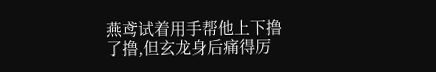燕鸢试着用手帮他上下撸了撸,但玄龙身后痛得厉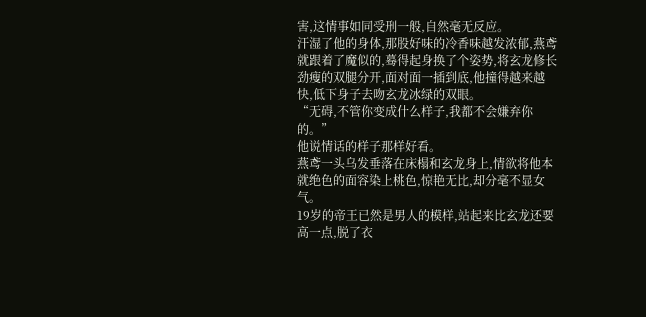害,这情事如同受刑一般,自然毫无反应。
汗湿了他的身体,那股好味的冷香味越发浓郁,燕鸢就跟着了魔似的,蓦得起身换了个姿势,将玄龙修长劲瘦的双腿分开,面对面一插到底,他撞得越来越快,低下身子去吻玄龙冰绿的双眼。
“无碍,不管你变成什么样子,我都不会嫌弃你的。”
他说情话的样子那样好看。
燕鸢一头乌发垂落在床榻和玄龙身上,情欲将他本就绝色的面容染上桃色,惊艳无比,却分毫不显女气。
19岁的帝王已然是男人的模样,站起来比玄龙还要高一点,脱了衣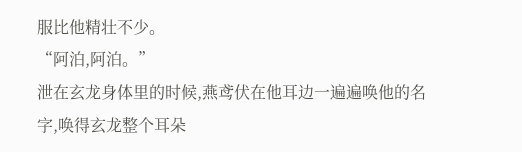服比他精壮不少。
“阿泊,阿泊。”
泄在玄龙身体里的时候,燕鸢伏在他耳边一遍遍唤他的名字,唤得玄龙整个耳朵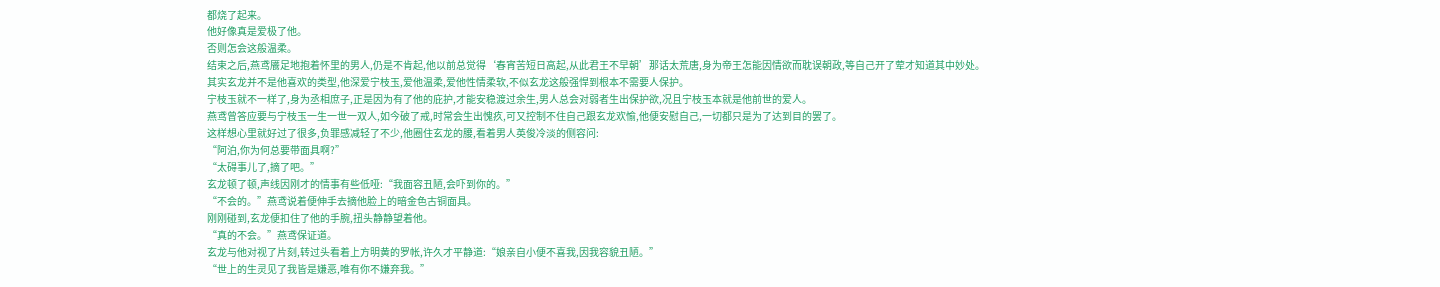都烧了起来。
他好像真是爱极了他。
否则怎会这般温柔。
结束之后,燕鸢餍足地抱着怀里的男人,仍是不肯起,他以前总觉得‘春宵苦短日高起,从此君王不早朝’那话太荒唐,身为帝王怎能因情欲而耽误朝政,等自己开了荤才知道其中妙处。
其实玄龙并不是他喜欢的类型,他深爱宁枝玉,爱他温柔,爱他性情柔软,不似玄龙这般强悍到根本不需要人保护。
宁枝玉就不一样了,身为丞相庶子,正是因为有了他的庇护,才能安稳渡过余生,男人总会对弱者生出保护欲,况且宁枝玉本就是他前世的爱人。
燕鸢曾答应要与宁枝玉一生一世一双人,如今破了戒,时常会生出愧疚,可又控制不住自己跟玄龙欢愉,他便安慰自己,一切都只是为了达到目的罢了。
这样想心里就好过了很多,负罪感减轻了不少,他圈住玄龙的腰,看着男人英俊冷淡的侧容问:
“阿泊,你为何总要带面具啊?”
“太碍事儿了,摘了吧。”
玄龙顿了顿,声线因刚才的情事有些低哑:“我面容丑陋,会吓到你的。”
“不会的。”燕鸢说着便伸手去摘他脸上的暗金色古铜面具。
刚刚碰到,玄龙便扣住了他的手腕,扭头静静望着他。
“真的不会。”燕鸢保证道。
玄龙与他对视了片刻,转过头看着上方明黄的罗帐,许久才平静道:“娘亲自小便不喜我,因我容貌丑陋。”
“世上的生灵见了我皆是嫌恶,唯有你不嫌弃我。”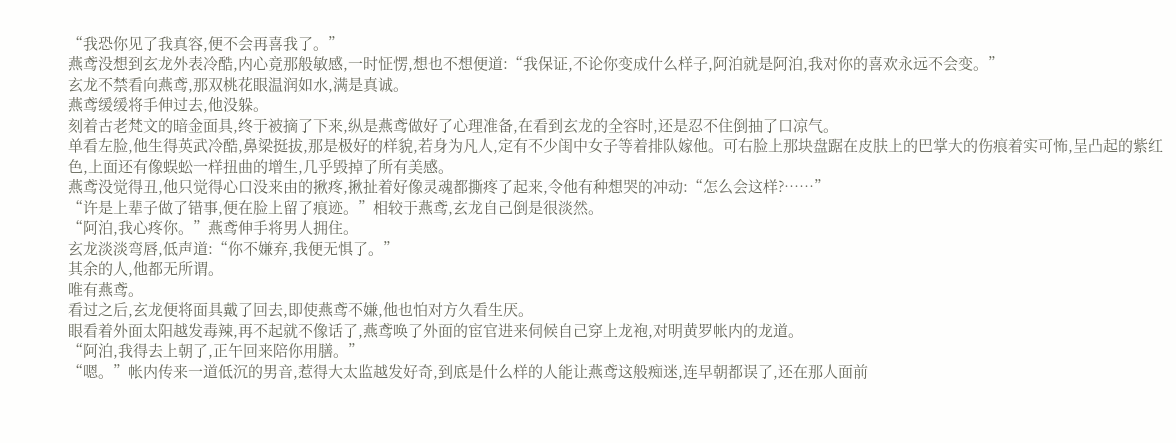“我恐你见了我真容,便不会再喜我了。”
燕鸢没想到玄龙外表冷酷,内心竟那般敏感,一时怔愣,想也不想便道:“我保证,不论你变成什么样子,阿泊就是阿泊,我对你的喜欢永远不会变。”
玄龙不禁看向燕鸢,那双桃花眼温润如水,满是真诚。
燕鸢缓缓将手伸过去,他没躲。
刻着古老梵文的暗金面具,终于被摘了下来,纵是燕鸢做好了心理准备,在看到玄龙的全容时,还是忍不住倒抽了口凉气。
单看左脸,他生得英武冷酷,鼻梁挺拔,那是极好的样貌,若身为凡人,定有不少闺中女子等着排队嫁他。可右脸上那块盘踞在皮肤上的巴掌大的伤痕着实可怖,呈凸起的紫红色,上面还有像蜈蚣一样扭曲的增生,几乎毁掉了所有美感。
燕鸢没觉得丑,他只觉得心口没来由的揪疼,揪扯着好像灵魂都撕疼了起来,令他有种想哭的冲动:“怎么会这样?……”
“许是上辈子做了错事,便在脸上留了痕迹。”相较于燕鸢,玄龙自己倒是很淡然。
“阿泊,我心疼你。”燕鸢伸手将男人拥住。
玄龙淡淡弯唇,低声道:“你不嫌弃,我便无惧了。”
其余的人,他都无所谓。
唯有燕鸢。
看过之后,玄龙便将面具戴了回去,即使燕鸢不嫌,他也怕对方久看生厌。
眼看着外面太阳越发毒辣,再不起就不像话了,燕鸢唤了外面的宦官进来伺候自己穿上龙袍,对明黄罗帐内的龙道。
“阿泊,我得去上朝了,正午回来陪你用膳。”
“嗯。”帐内传来一道低沉的男音,惹得大太监越发好奇,到底是什么样的人能让燕鸢这般痴迷,连早朝都误了,还在那人面前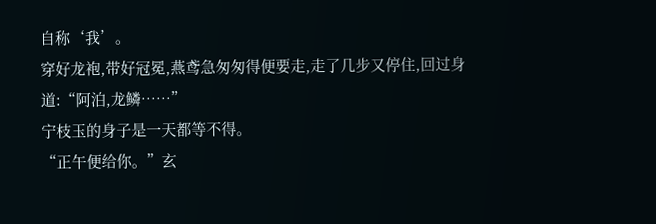自称‘我’。
穿好龙袍,带好冠冕,燕鸢急匆匆得便要走,走了几步又停住,回过身道:“阿泊,龙鳞……”
宁枝玉的身子是一天都等不得。
“正午便给你。”玄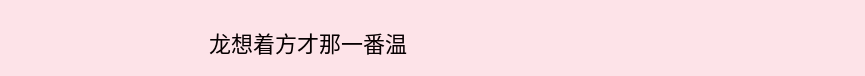龙想着方才那一番温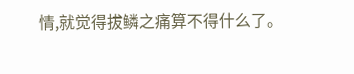情,就觉得拔鳞之痛算不得什么了。